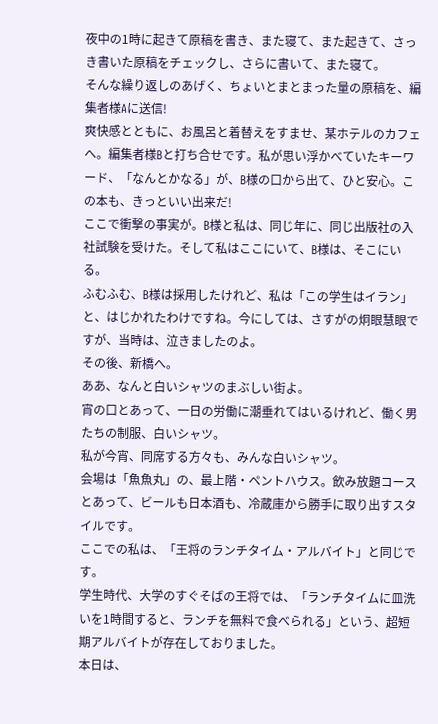夜中の1時に起きて原稿を書き、また寝て、また起きて、さっき書いた原稿をチェックし、さらに書いて、また寝て。
そんな繰り返しのあげく、ちょいとまとまった量の原稿を、編集者様Aに送信!
爽快感とともに、お風呂と着替えをすませ、某ホテルのカフェへ。編集者様Bと打ち合せです。私が思い浮かべていたキーワード、「なんとかなる」が、B様の口から出て、ひと安心。この本も、きっといい出来だ!
ここで衝撃の事実が。B様と私は、同じ年に、同じ出版社の入社試験を受けた。そして私はここにいて、B様は、そこにいる。
ふむふむ、B様は採用したけれど、私は「この学生はイラン」と、はじかれたわけですね。今にしては、さすがの炯眼慧眼ですが、当時は、泣きましたのよ。
その後、新橋へ。
ああ、なんと白いシャツのまぶしい街よ。
宵の口とあって、一日の労働に潮垂れてはいるけれど、働く男たちの制服、白いシャツ。
私が今宵、同席する方々も、みんな白いシャツ。
会場は「魚魚丸」の、最上階・ペントハウス。飲み放題コースとあって、ビールも日本酒も、冷蔵庫から勝手に取り出すスタイルです。
ここでの私は、「王将のランチタイム・アルバイト」と同じです。
学生時代、大学のすぐそばの王将では、「ランチタイムに皿洗いを1時間すると、ランチを無料で食べられる」という、超短期アルバイトが存在しておりました。
本日は、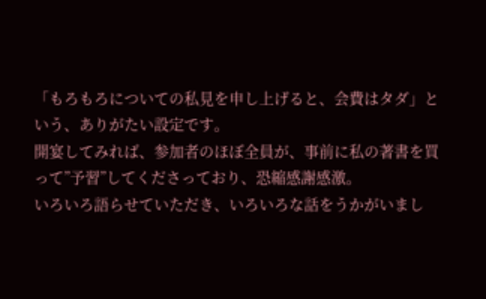「もろもろについての私見を申し上げると、会費はタダ」という、ありがたい設定です。
開宴してみれば、参加者のほぼ全員が、事前に私の著書を買って”予習”してくださっており、恐縮感謝感激。
いろいろ語らせていただき、いろいろな話をうかがいまし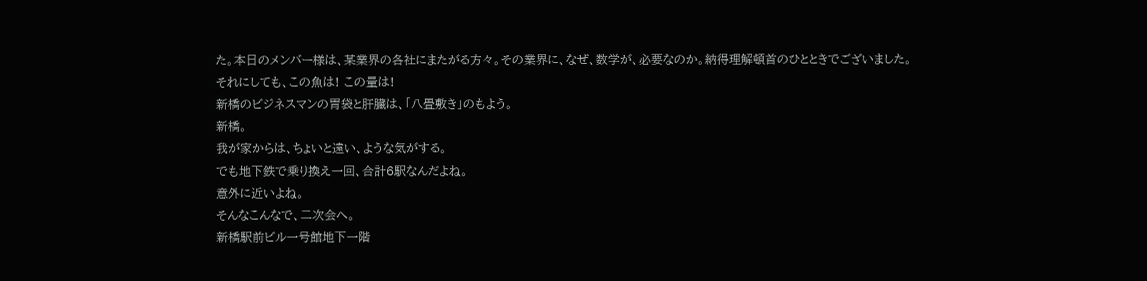た。本日のメンバー様は、某業界の各社にまたがる方々。その業界に、なぜ、数学が、必要なのか。納得理解頓首のひとときでございました。
それにしても、この魚は! この量は!
新橋のビジネスマンの胃袋と肝臓は、「八畳敷き」のもよう。
新橋。
我が家からは、ちょいと遠い、ような気がする。
でも地下鉄で乗り換え一回、合計6駅なんだよね。
意外に近いよね。
そんなこんなで、二次会へ。
新橋駅前ビル一号館地下一階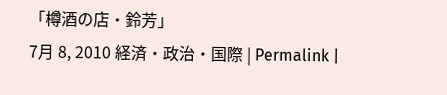「樽酒の店・鈴芳」
7月 8, 2010 経済・政治・国際 | Permalink |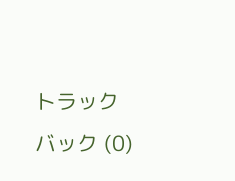トラックバック (0)